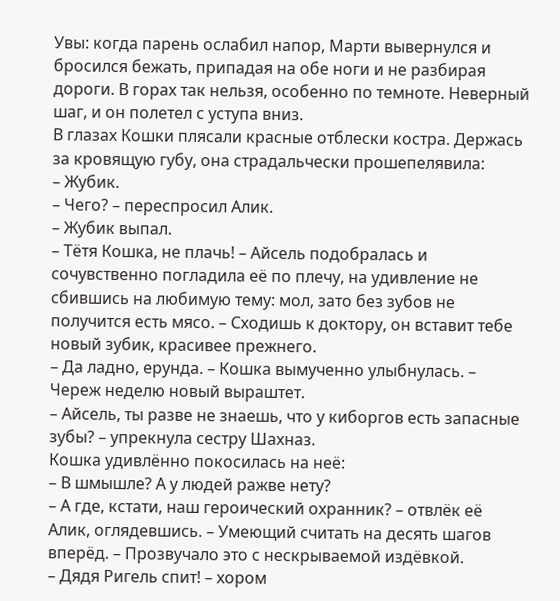Увы: когда парень ослабил напор, Марти вывернулся и бросился бежать, припадая на обе ноги и не разбирая дороги. В горах так нельзя, особенно по темноте. Неверный шаг, и он полетел с уступа вниз.
В глазах Кошки плясали красные отблески костра. Держась за кровящую губу, она страдальчески прошепелявила:
– Жубик.
– Чего? – переспросил Алик.
– Жубик выпал.
– Тётя Кошка, не плачь! – Айсель подобралась и сочувственно погладила её по плечу, на удивление не сбившись на любимую тему: мол, зато без зубов не получится есть мясо. – Сходишь к доктору, он вставит тебе новый зубик, красивее прежнего.
– Да ладно, ерунда. – Кошка вымученно улыбнулась. – Череж неделю новый выраштет.
– Айсель, ты разве не знаешь, что у киборгов есть запасные зубы? – упрекнула сестру Шахназ.
Кошка удивлённо покосилась на неё:
– В шмышле? А у людей ражве нету?
– А где, кстати, наш героический охранник? – отвлёк её Алик, оглядевшись. – Умеющий считать на десять шагов вперёд. – Прозвучало это с нескрываемой издёвкой.
– Дядя Ригель спит! – хором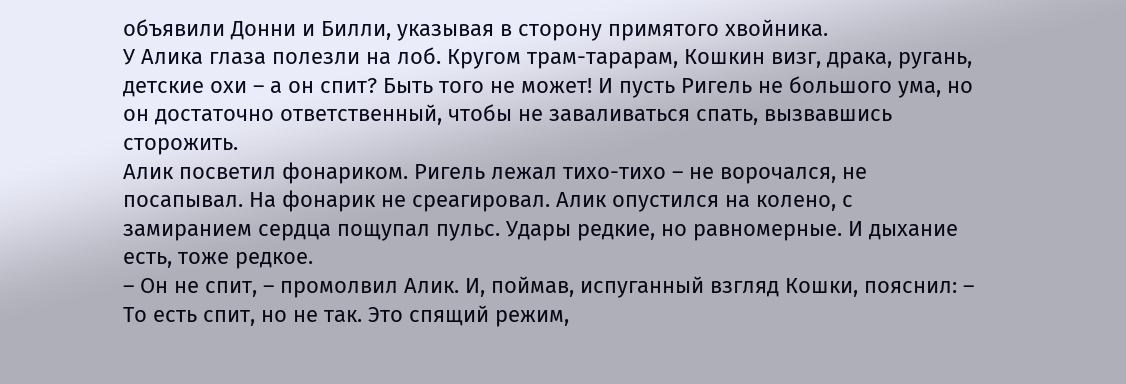объявили Донни и Билли, указывая в сторону примятого хвойника.
У Алика глаза полезли на лоб. Кругом трам-тарарам, Кошкин визг, драка, ругань, детские охи – а он спит? Быть того не может! И пусть Ригель не большого ума, но он достаточно ответственный, чтобы не заваливаться спать, вызвавшись сторожить.
Алик посветил фонариком. Ригель лежал тихо-тихо – не ворочался, не посапывал. На фонарик не среагировал. Алик опустился на колено, с замиранием сердца пощупал пульс. Удары редкие, но равномерные. И дыхание есть, тоже редкое.
– Он не спит, – промолвил Алик. И, поймав, испуганный взгляд Кошки, пояснил: – То есть спит, но не так. Это спящий режим,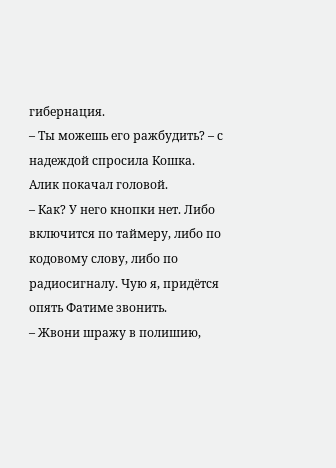гибернация.
– Ты можешь его ражбудить? – с надеждой спросила Кошка.
Алик покачал головой.
– Как? У него кнопки нет. Либо включится по таймеру, либо по кодовому слову, либо по радиосигналу. Чую я, придётся опять Фатиме звонить.
– Жвони шражу в полишию,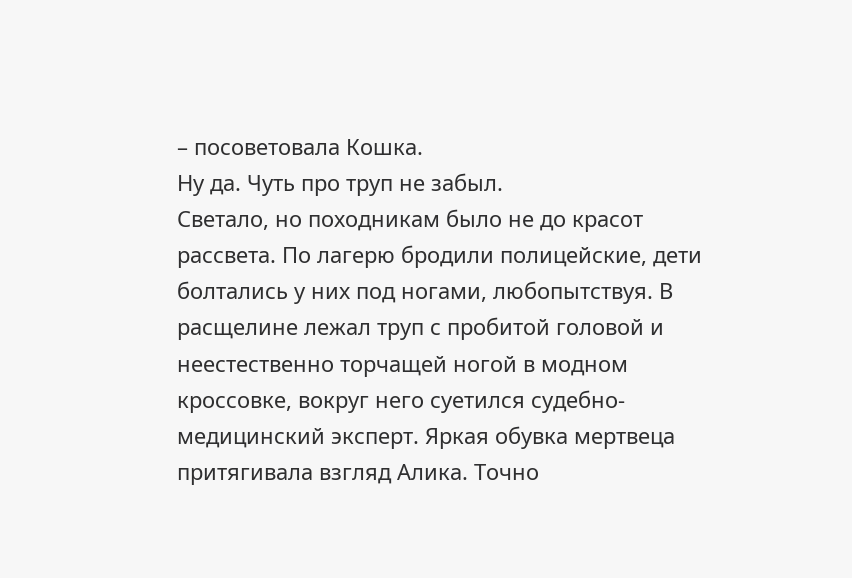– посоветовала Кошка.
Ну да. Чуть про труп не забыл.
Светало, но походникам было не до красот рассвета. По лагерю бродили полицейские, дети болтались у них под ногами, любопытствуя. В расщелине лежал труп с пробитой головой и неестественно торчащей ногой в модном кроссовке, вокруг него суетился судебно-медицинский эксперт. Яркая обувка мертвеца притягивала взгляд Алика. Точно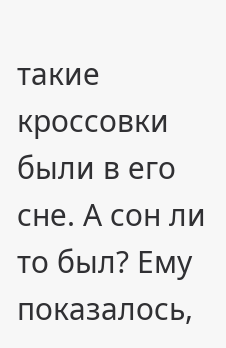такие кроссовки были в его сне. А сон ли то был? Ему показалось,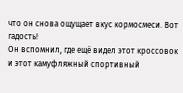что он снова ощущает вкус кормосмеси. Вот гадость!
Он вспомнил, где ещё видел этот кроссовок и этот камуфляжный спортивный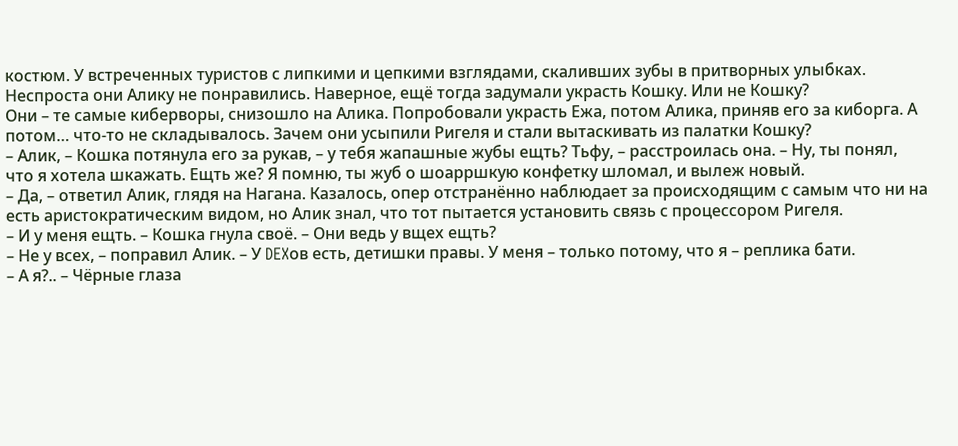костюм. У встреченных туристов с липкими и цепкими взглядами, скаливших зубы в притворных улыбках. Неспроста они Алику не понравились. Наверное, ещё тогда задумали украсть Кошку. Или не Кошку?
Они – те самые киберворы, снизошло на Алика. Попробовали украсть Ежа, потом Алика, приняв его за киборга. А потом… что-то не складывалось. Зачем они усыпили Ригеля и стали вытаскивать из палатки Кошку?
– Алик, – Кошка потянула его за рукав, – у тебя жапашные жубы ещть? Тьфу, – расстроилась она. – Ну, ты понял, что я хотела шкажать. Ещть же? Я помню, ты жуб о шоарршкую конфетку шломал, и вылеж новый.
– Да, – ответил Алик, глядя на Нагана. Казалось, опер отстранённо наблюдает за происходящим с самым что ни на есть аристократическим видом, но Алик знал, что тот пытается установить связь с процессором Ригеля.
– И у меня ещть. – Кошка гнула своё. – Они ведь у вщех ещть?
– Не у всех, – поправил Алик. – У DEXов есть, детишки правы. У меня – только потому, что я – реплика бати.
– А я?.. – Чёрные глаза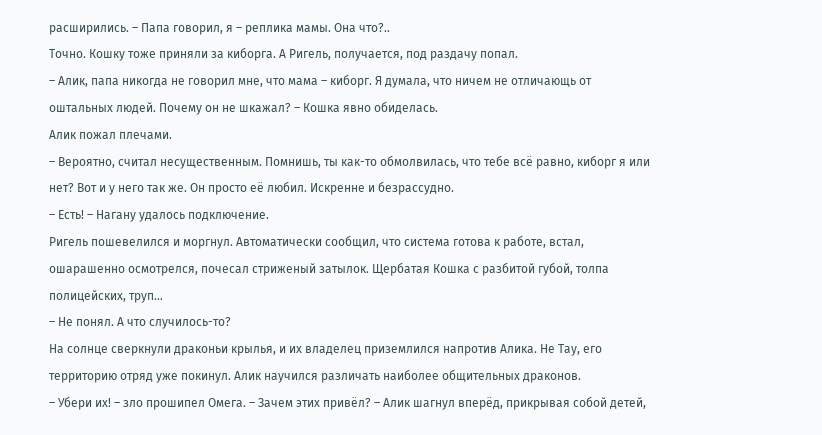расширились. – Папа говорил, я – реплика мамы. Она что?..
Точно. Кошку тоже приняли за киборга. А Ригель, получается, под раздачу попал.
– Алик, папа никогда не говорил мне, что мама – киборг. Я думала, что ничем не отличающь от оштальных людей. Почему он не шкажал? – Кошка явно обиделась.
Алик пожал плечами.
– Вероятно, считал несущественным. Помнишь, ты как-то обмолвилась, что тебе всё равно, киборг я или нет? Вот и у него так же. Он просто её любил. Искренне и безрассудно.
– Есть! – Нагану удалось подключение.
Ригель пошевелился и моргнул. Автоматически сообщил, что система готова к работе, встал, ошарашенно осмотрелся, почесал стриженый затылок. Щербатая Кошка с разбитой губой, толпа полицейских, труп…
– Не понял. А что случилось-то?
На солнце сверкнули драконьи крылья, и их владелец приземлился напротив Алика. Не Тау, его территорию отряд уже покинул. Алик научился различать наиболее общительных драконов.
– Убери их! – зло прошипел Омега. – Зачем этих привёл? – Алик шагнул вперёд, прикрывая собой детей,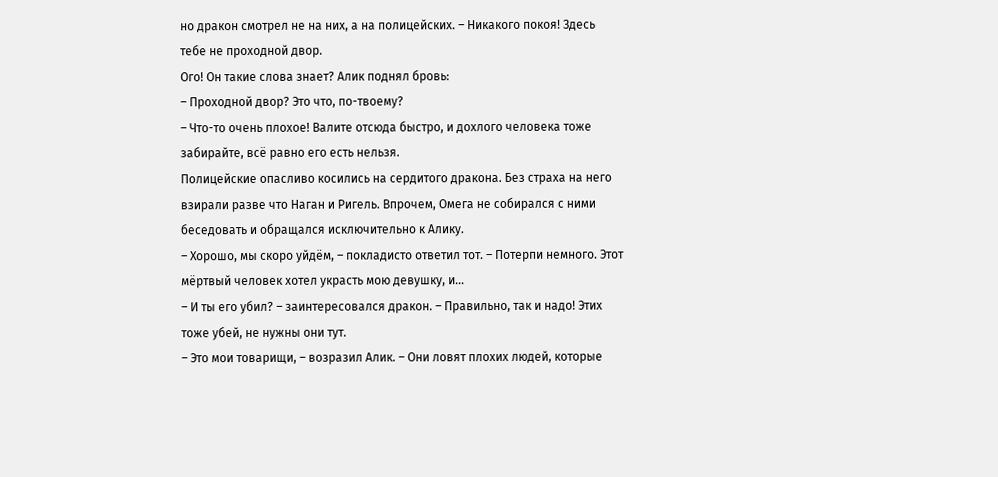но дракон смотрел не на них, а на полицейских. – Никакого покоя! Здесь тебе не проходной двор.
Ого! Он такие слова знает? Алик поднял бровь:
– Проходной двор? Это что, по-твоему?
– Что-то очень плохое! Валите отсюда быстро, и дохлого человека тоже забирайте, всё равно его есть нельзя.
Полицейские опасливо косились на сердитого дракона. Без страха на него взирали разве что Наган и Ригель. Впрочем, Омега не собирался с ними беседовать и обращался исключительно к Алику.
– Хорошо, мы скоро уйдём, – покладисто ответил тот. – Потерпи немного. Этот мёртвый человек хотел украсть мою девушку, и…
– И ты его убил? – заинтересовался дракон. – Правильно, так и надо! Этих тоже убей, не нужны они тут.
– Это мои товарищи, – возразил Алик. – Они ловят плохих людей, которые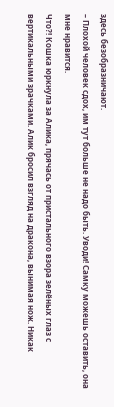здесь безобразничают.
– Плохой человек сдох, им тут больше не надо быть. Уводи! Самку можешь оставить, она мне нравится.
Что?! Кошка юркнула за Алика, прячась от пристального взора зелёных глаз с вертикальными зрачками. Алик бросил взгляд на дракона, вынимая нож. Никак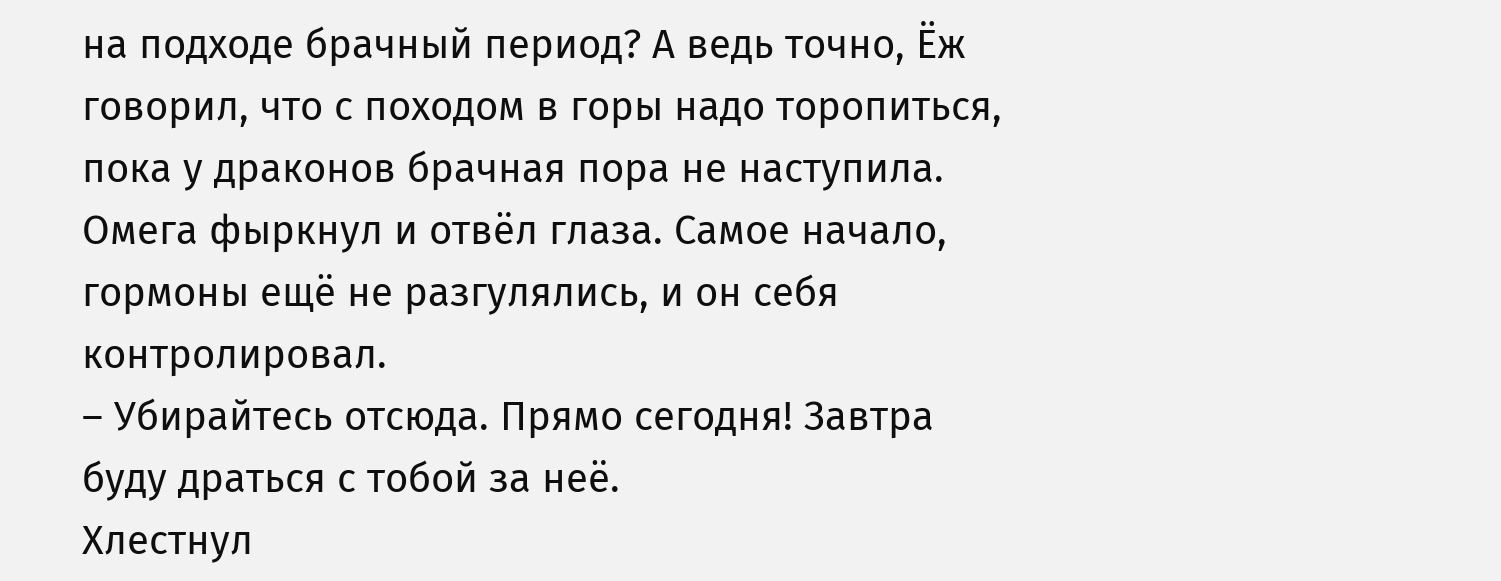на подходе брачный период? А ведь точно, Ёж говорил, что с походом в горы надо торопиться, пока у драконов брачная пора не наступила.
Омега фыркнул и отвёл глаза. Самое начало, гормоны ещё не разгулялись, и он себя контролировал.
– Убирайтесь отсюда. Прямо сегодня! Завтра буду драться с тобой за неё.
Хлестнул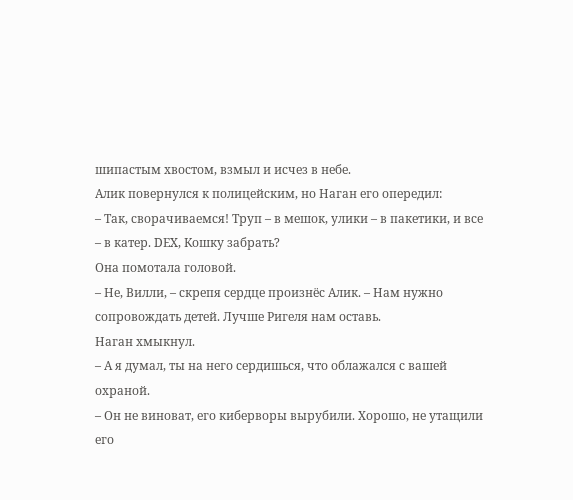шипастым хвостом, взмыл и исчез в небе.
Алик повернулся к полицейским, но Наган его опередил:
– Так, сворачиваемся! Труп – в мешок, улики – в пакетики, и все – в катер. DEX, Кошку забрать?
Она помотала головой.
– Не, Вилли, – скрепя сердце произнёс Алик. – Нам нужно сопровождать детей. Лучше Ригеля нам оставь.
Наган хмыкнул.
– А я думал, ты на него сердишься, что облажался с вашей охраной.
– Он не виноват, его киберворы вырубили. Хорошо, не утащили его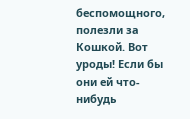беспомощного, полезли за Кошкой. Вот уроды! Если бы они ей что-нибудь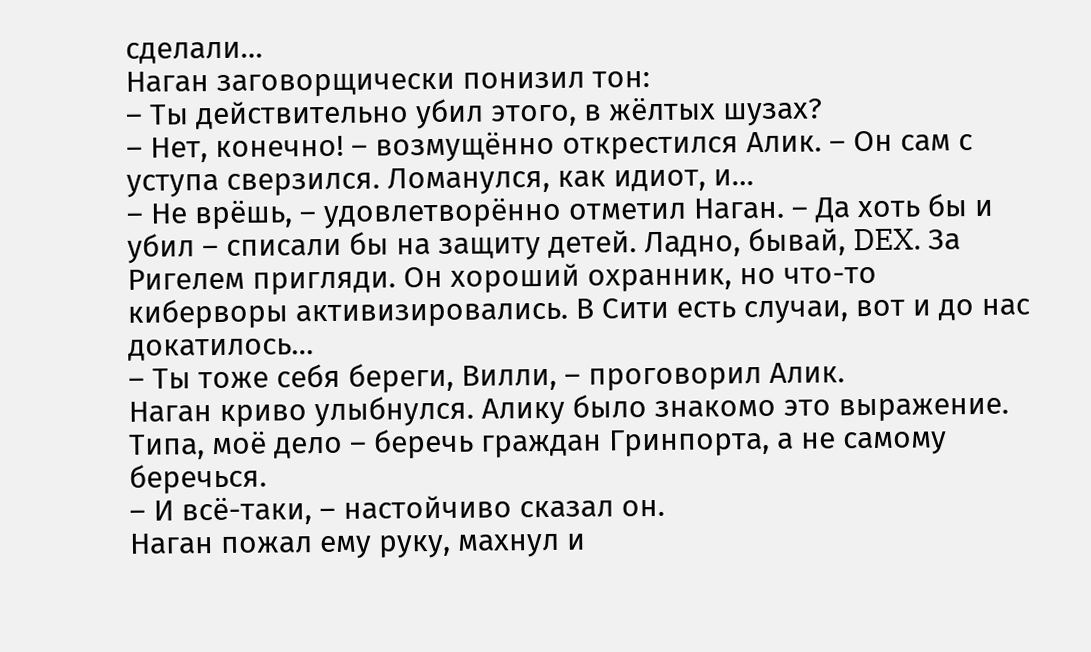сделали…
Наган заговорщически понизил тон:
– Ты действительно убил этого, в жёлтых шузах?
– Нет, конечно! – возмущённо открестился Алик. – Он сам с уступа сверзился. Ломанулся, как идиот, и…
– Не врёшь, – удовлетворённо отметил Наган. – Да хоть бы и убил – списали бы на защиту детей. Ладно, бывай, DEX. За Ригелем пригляди. Он хороший охранник, но что-то киберворы активизировались. В Сити есть случаи, вот и до нас докатилось…
– Ты тоже себя береги, Вилли, – проговорил Алик.
Наган криво улыбнулся. Алику было знакомо это выражение. Типа, моё дело – беречь граждан Гринпорта, а не самому беречься.
– И всё-таки, – настойчиво сказал он.
Наган пожал ему руку, махнул и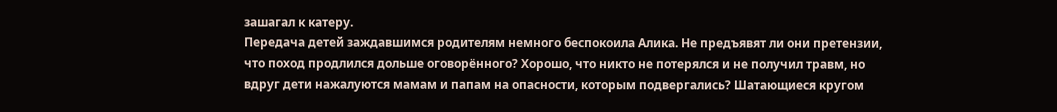зашагал к катеру.
Передача детей заждавшимся родителям немного беспокоила Алика. Не предъявят ли они претензии, что поход продлился дольше оговорённого? Хорошо, что никто не потерялся и не получил травм, но вдруг дети нажалуются мамам и папам на опасности, которым подвергались? Шатающиеся кругом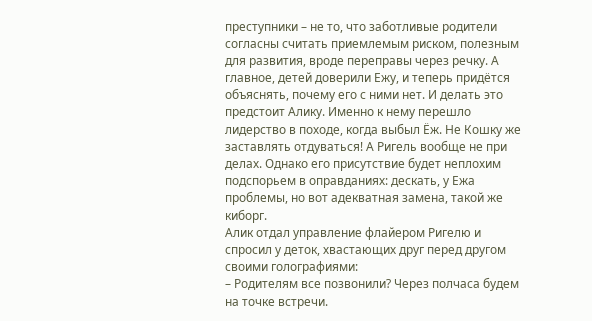преступники – не то, что заботливые родители согласны считать приемлемым риском, полезным для развития, вроде переправы через речку. А главное, детей доверили Ежу, и теперь придётся объяснять, почему его с ними нет. И делать это предстоит Алику. Именно к нему перешло лидерство в походе, когда выбыл Ёж. Не Кошку же заставлять отдуваться! А Ригель вообще не при делах. Однако его присутствие будет неплохим подспорьем в оправданиях: дескать, у Ежа проблемы, но вот адекватная замена, такой же киборг.
Алик отдал управление флайером Ригелю и спросил у деток, хвастающих друг перед другом своими голографиями:
– Родителям все позвонили? Через полчаса будем на точке встречи.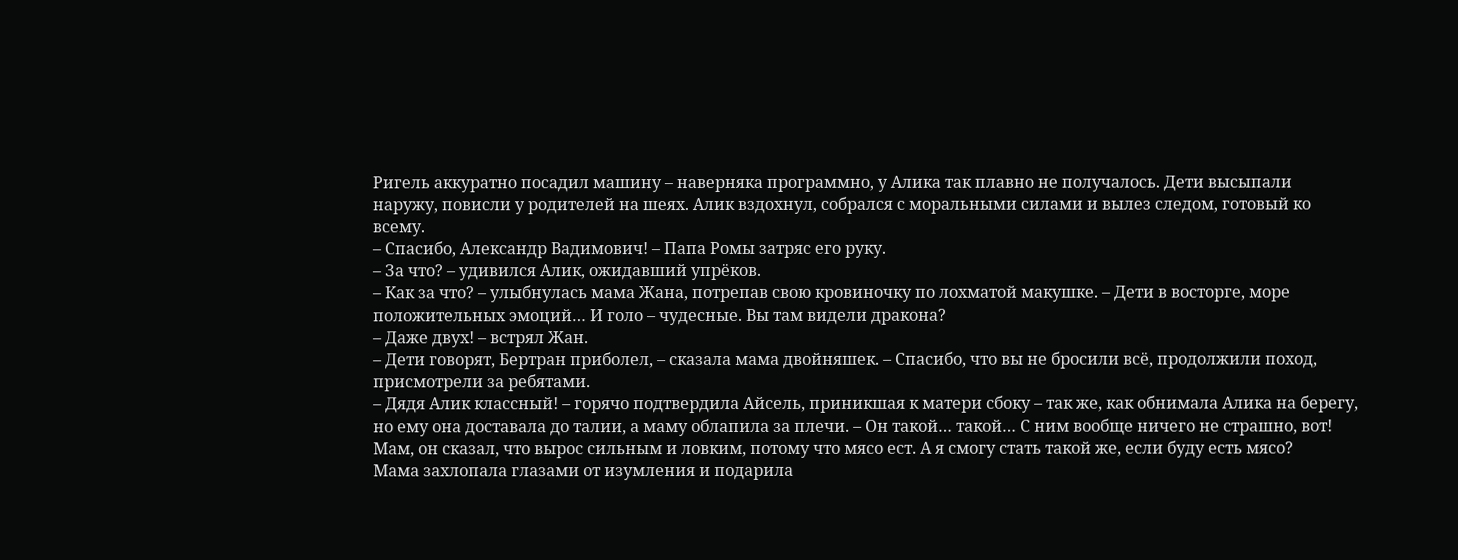Ригель аккуратно посадил машину – наверняка программно, у Алика так плавно не получалось. Дети высыпали наружу, повисли у родителей на шеях. Алик вздохнул, собрался с моральными силами и вылез следом, готовый ко всему.
– Спасибо, Александр Вадимович! – Папа Ромы затряс его руку.
– За что? – удивился Алик, ожидавший упрёков.
– Как за что? – улыбнулась мама Жана, потрепав свою кровиночку по лохматой макушке. – Дети в восторге, море положительных эмоций… И голо – чудесные. Вы там видели дракона?
– Даже двух! – встрял Жан.
– Дети говорят, Бертран приболел, – сказала мама двойняшек. – Спасибо, что вы не бросили всё, продолжили поход, присмотрели за ребятами.
– Дядя Алик классный! – горячо подтвердила Айсель, приникшая к матери сбоку – так же, как обнимала Алика на берегу, но ему она доставала до талии, а маму облапила за плечи. – Он такой… такой… С ним вообще ничего не страшно, вот! Мам, он сказал, что вырос сильным и ловким, потому что мясо ест. А я смогу стать такой же, если буду есть мясо?
Мама захлопала глазами от изумления и подарила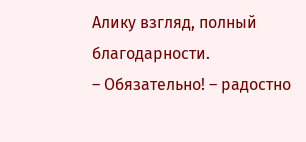Алику взгляд, полный благодарности.
– Обязательно! – радостно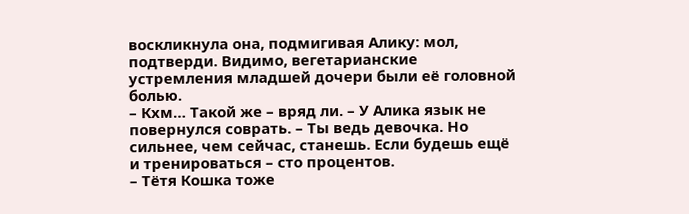воскликнула она, подмигивая Алику: мол, подтверди. Видимо, вегетарианские устремления младшей дочери были её головной болью.
– Кхм… Такой же – вряд ли. – У Алика язык не повернулся соврать. – Ты ведь девочка. Но сильнее, чем сейчас, станешь. Если будешь ещё и тренироваться – сто процентов.
– Тётя Кошка тоже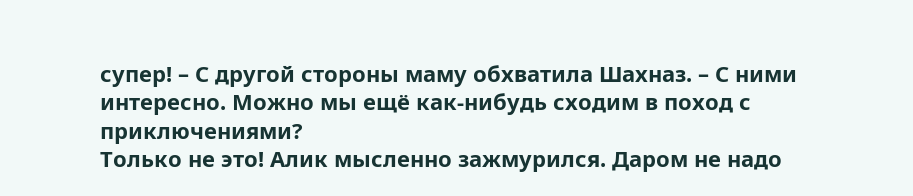супер! – С другой стороны маму обхватила Шахназ. – С ними интересно. Можно мы ещё как-нибудь сходим в поход с приключениями?
Только не это! Алик мысленно зажмурился. Даром не надо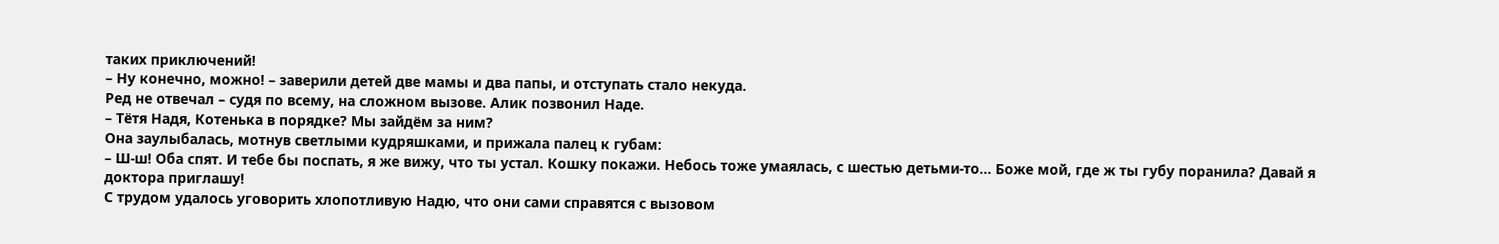таких приключений!
– Ну конечно, можно! – заверили детей две мамы и два папы, и отступать стало некуда.
Ред не отвечал – судя по всему, на сложном вызове. Алик позвонил Наде.
– Тётя Надя, Котенька в порядке? Мы зайдём за ним?
Она заулыбалась, мотнув светлыми кудряшками, и прижала палец к губам:
– Ш-ш! Оба спят. И тебе бы поспать, я же вижу, что ты устал. Кошку покажи. Небось тоже умаялась, с шестью детьми-то… Боже мой, где ж ты губу поранила? Давай я доктора приглашу!
С трудом удалось уговорить хлопотливую Надю, что они сами справятся с вызовом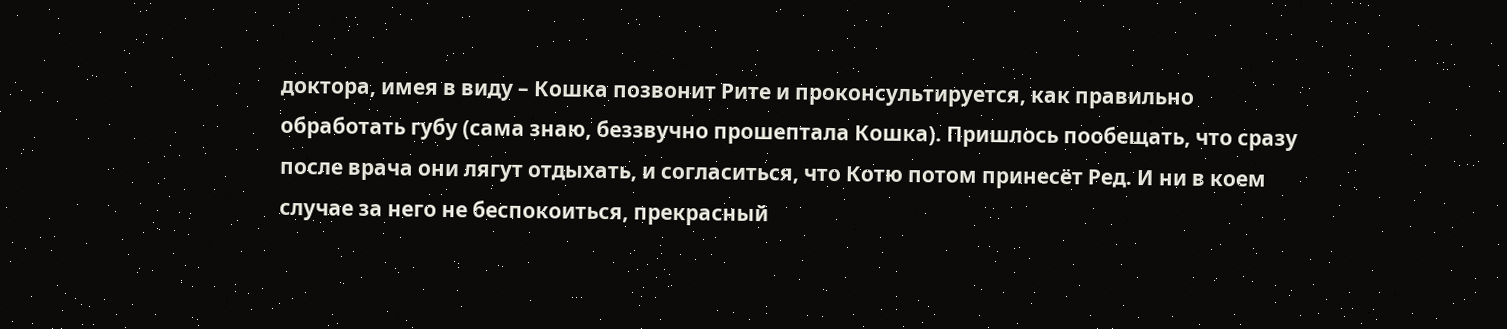доктора, имея в виду – Кошка позвонит Рите и проконсультируется, как правильно обработать губу (сама знаю, беззвучно прошептала Кошка). Пришлось пообещать, что сразу после врача они лягут отдыхать, и согласиться, что Котю потом принесёт Ред. И ни в коем случае за него не беспокоиться, прекрасный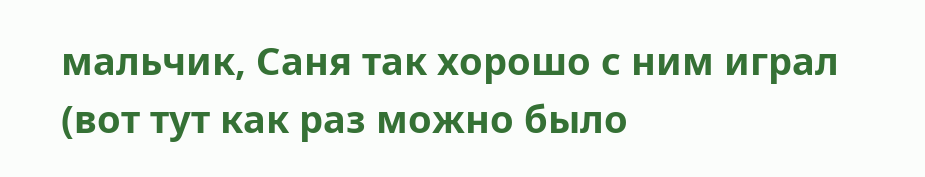мальчик, Саня так хорошо с ним играл (вот тут как раз можно было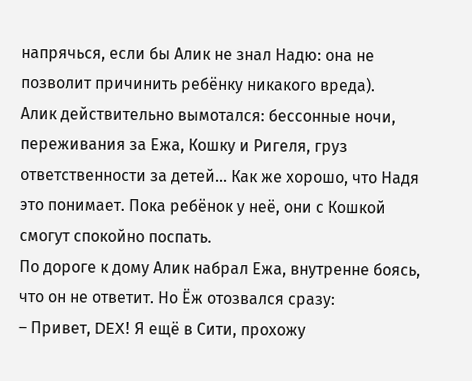напрячься, если бы Алик не знал Надю: она не позволит причинить ребёнку никакого вреда).
Алик действительно вымотался: бессонные ночи, переживания за Ежа, Кошку и Ригеля, груз ответственности за детей… Как же хорошо, что Надя это понимает. Пока ребёнок у неё, они с Кошкой смогут спокойно поспать.
По дороге к дому Алик набрал Ежа, внутренне боясь, что он не ответит. Но Ёж отозвался сразу:
– Привет, DEX! Я ещё в Сити, прохожу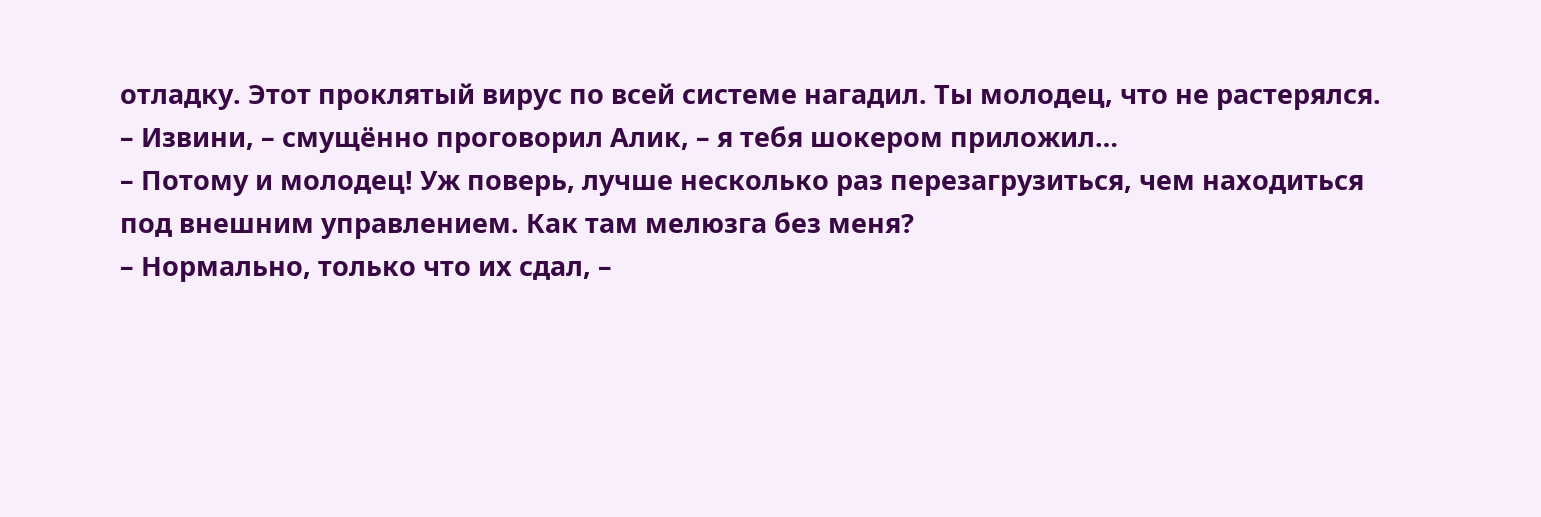отладку. Этот проклятый вирус по всей системе нагадил. Ты молодец, что не растерялся.
– Извини, – смущённо проговорил Алик, – я тебя шокером приложил…
– Потому и молодец! Уж поверь, лучше несколько раз перезагрузиться, чем находиться под внешним управлением. Как там мелюзга без меня?
– Нормально, только что их сдал, –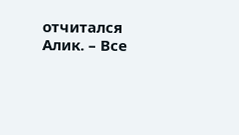отчитался Алик. – Все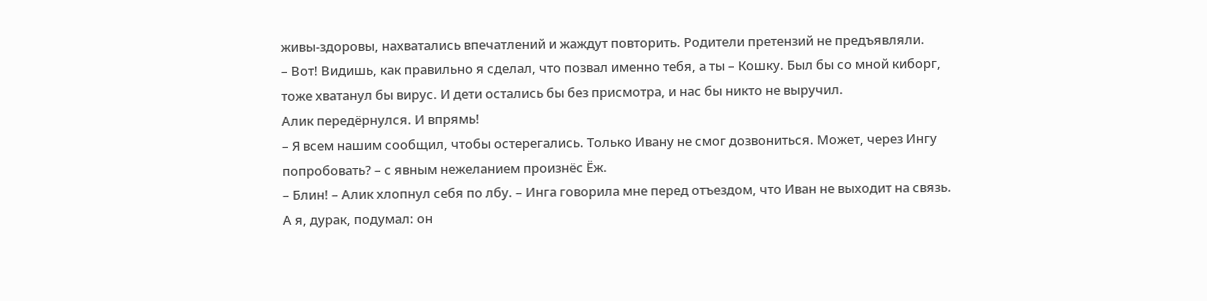живы-здоровы, нахватались впечатлений и жаждут повторить. Родители претензий не предъявляли.
– Вот! Видишь, как правильно я сделал, что позвал именно тебя, а ты – Кошку. Был бы со мной киборг, тоже хватанул бы вирус. И дети остались бы без присмотра, и нас бы никто не выручил.
Алик передёрнулся. И впрямь!
– Я всем нашим сообщил, чтобы остерегались. Только Ивану не смог дозвониться. Может, через Ингу попробовать? – с явным нежеланием произнёс Ёж.
– Блин! – Алик хлопнул себя по лбу. – Инга говорила мне перед отъездом, что Иван не выходит на связь. А я, дурак, подумал: он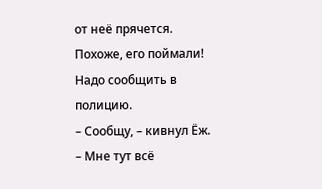от неё прячется. Похоже, его поймали! Надо сообщить в полицию.
– Сообщу, – кивнул Ёж. – Мне тут всё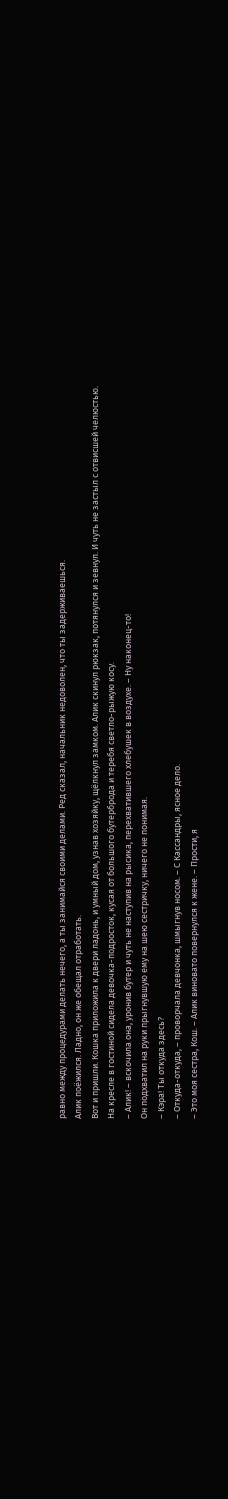равно между процедурами делать нечего, а ты занимайся своими делами. Ред сказал, начальник недоволен, что ты задерживаешься.
Алик поёжился. Ладно, он же обещал отработать.
Вот и пришли. Кошка приложила к двери ладонь, и умный дом, узнав хозяйку, щёлкнул замком. Алик скинул рюкзак, потянулся и зевнул. И чуть не застыл с отвисшей челюстью.
На кресле в гостиной сидела девочка-подросток, кусая от большого бутерброда и теребя светло-рыжую косу.
– Алик! – вскочила она, уронив бутер и чуть не наступив на рысика, перехватившего хлебушек в воздухе. – Ну наконец-то!
Он подхватил на руки прыгнувшую ему на шею сестричку, ничего не понимая.
– Кэра! Ты откуда здесь?
– Откуда-откуда, – проворчала девчонка, шмыгнув носом. – С Кассандры, ясное дело.
– Это моя сестра, Кош. – Алик виновато повернулся к жене. – Прости, я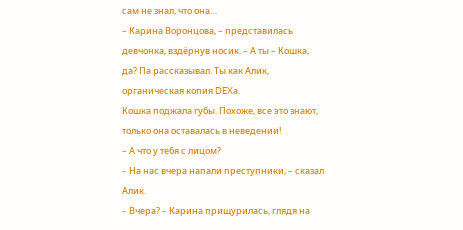сам не знал, что она…
– Карина Воронцова, – представилась девчонка, вздёрнув носик. – А ты – Кошка, да? Па рассказывал. Ты как Алик, органическая копия DEXа.
Кошка поджала губы. Похоже, все это знают, только она оставалась в неведении!
– А что у тебя с лицом?
– На нас вчера напали преступники, – сказал Алик.
– Вчера? – Карина прищурилась, глядя на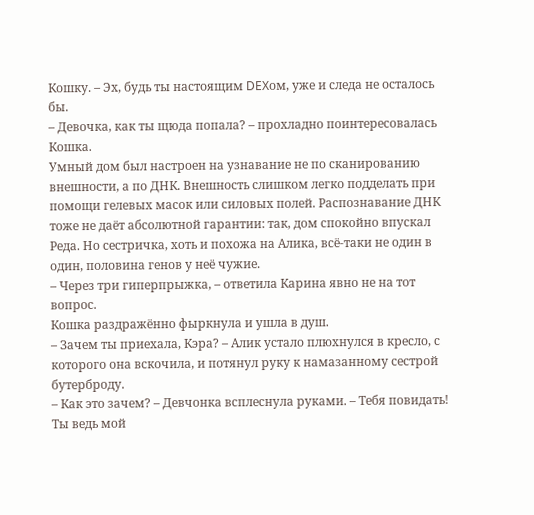Кошку. – Эх, будь ты настоящим DEXом, уже и следа не осталось бы.
– Девочка, как ты щюда попала? – прохладно поинтересовалась Кошка.
Умный дом был настроен на узнавание не по сканированию внешности, а по ДНК. Внешность слишком легко подделать при помощи гелевых масок или силовых полей. Распознавание ДНК тоже не даёт абсолютной гарантии: так, дом спокойно впускал Реда. Но сестричка, хоть и похожа на Алика, всё-таки не один в один, половина генов у неё чужие.
– Через три гиперпрыжка, – ответила Карина явно не на тот вопрос.
Кошка раздражённо фыркнула и ушла в душ.
– Зачем ты приехала, Кэра? – Алик устало плюхнулся в кресло, с которого она вскочила, и потянул руку к намазанному сестрой бутерброду.
– Как это зачем? – Девчонка всплеснула руками. – Тебя повидать! Ты ведь мой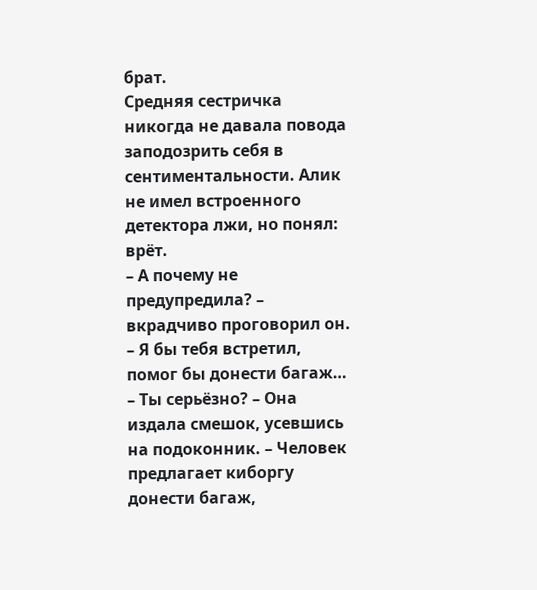брат.
Средняя сестричка никогда не давала повода заподозрить себя в сентиментальности. Алик не имел встроенного детектора лжи, но понял: врёт.
– А почему не предупредила? – вкрадчиво проговорил он. – Я бы тебя встретил, помог бы донести багаж…
– Ты серьёзно? – Она издала смешок, усевшись на подоконник. – Человек предлагает киборгу донести багаж,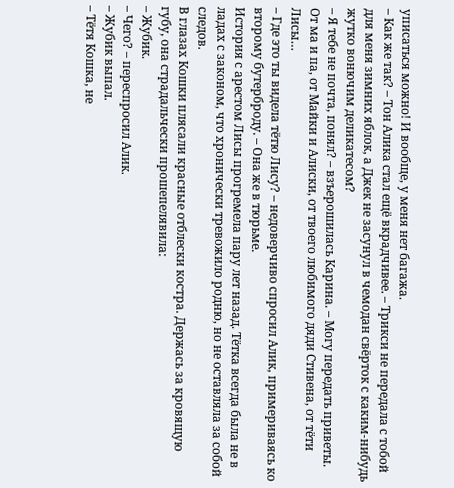уписаться можно! И вообще, у меня нет багажа.
– Как же так? – Тон Алика стал ещё вкрадчивее. – Трикси не передала с тобой для меня зимних яблок, а Джек не засунул в чемодан свёрток с каким-нибудь жутко вонючим деликатесом?
– Я тебе не почта, понял? – взъерошилась Карина. – Могу передать приветы. От ма и па, от Майки и Алиски, от твоего любимого дяди Стивена, от тёти Лисы…
– Где это ты видела тётю Лису? – недоверчиво спросил Алик, примериваясь ко второму бутерброду. – Она же в тюрьме.
История с арестом Лисы прогремела пару лет назад. Тётка всегда была не в ладах с законом, что хронически тревожило родню, но не оставляла за собой следов.
В глазах Кошки плясали красные отблески костра. Держась за кровящую губу, она страдальчески прошепелявила:
– Жубик.
– Чего? – переспросил Алик.
– Жубик выпал.
– Тётя Кошка, не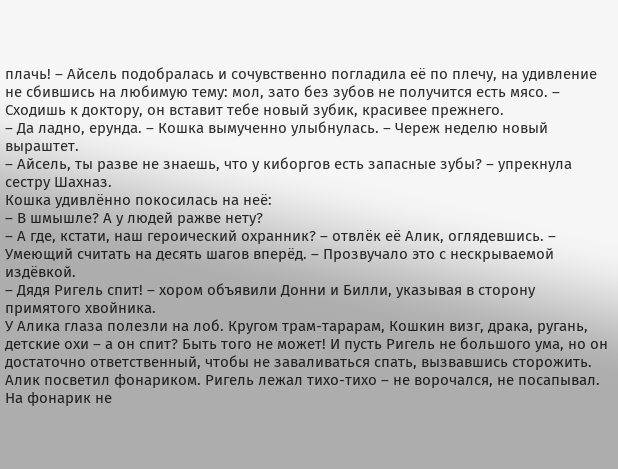плачь! – Айсель подобралась и сочувственно погладила её по плечу, на удивление не сбившись на любимую тему: мол, зато без зубов не получится есть мясо. – Сходишь к доктору, он вставит тебе новый зубик, красивее прежнего.
– Да ладно, ерунда. – Кошка вымученно улыбнулась. – Череж неделю новый выраштет.
– Айсель, ты разве не знаешь, что у киборгов есть запасные зубы? – упрекнула сестру Шахназ.
Кошка удивлённо покосилась на неё:
– В шмышле? А у людей ражве нету?
– А где, кстати, наш героический охранник? – отвлёк её Алик, оглядевшись. – Умеющий считать на десять шагов вперёд. – Прозвучало это с нескрываемой издёвкой.
– Дядя Ригель спит! – хором объявили Донни и Билли, указывая в сторону примятого хвойника.
У Алика глаза полезли на лоб. Кругом трам-тарарам, Кошкин визг, драка, ругань, детские охи – а он спит? Быть того не может! И пусть Ригель не большого ума, но он достаточно ответственный, чтобы не заваливаться спать, вызвавшись сторожить.
Алик посветил фонариком. Ригель лежал тихо-тихо – не ворочался, не посапывал. На фонарик не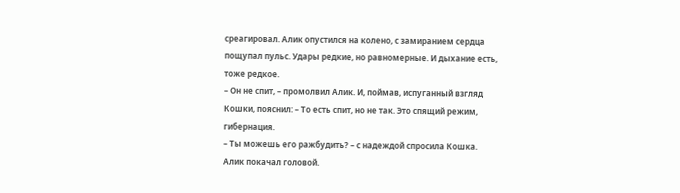среагировал. Алик опустился на колено, с замиранием сердца пощупал пульс. Удары редкие, но равномерные. И дыхание есть, тоже редкое.
– Он не спит, – промолвил Алик. И, поймав, испуганный взгляд Кошки, пояснил: – То есть спит, но не так. Это спящий режим, гибернация.
– Ты можешь его ражбудить? – с надеждой спросила Кошка.
Алик покачал головой.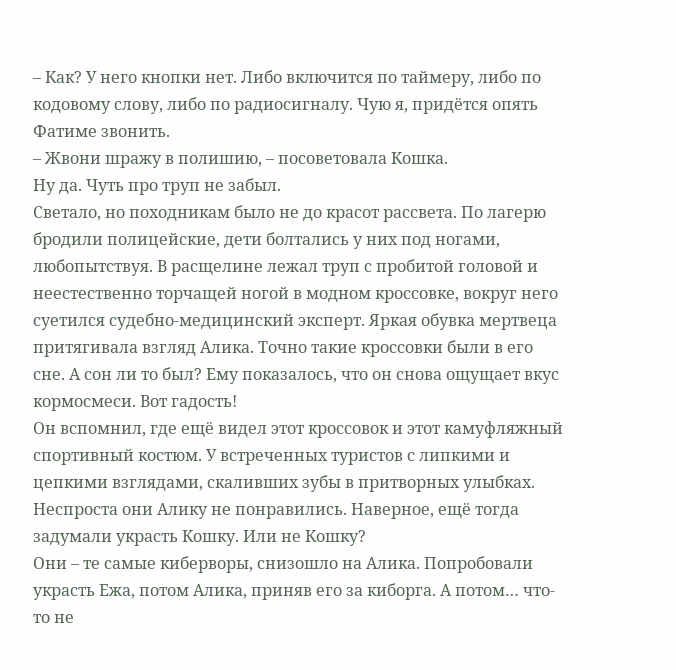– Как? У него кнопки нет. Либо включится по таймеру, либо по кодовому слову, либо по радиосигналу. Чую я, придётся опять Фатиме звонить.
– Жвони шражу в полишию, – посоветовала Кошка.
Ну да. Чуть про труп не забыл.
Светало, но походникам было не до красот рассвета. По лагерю бродили полицейские, дети болтались у них под ногами, любопытствуя. В расщелине лежал труп с пробитой головой и неестественно торчащей ногой в модном кроссовке, вокруг него суетился судебно-медицинский эксперт. Яркая обувка мертвеца притягивала взгляд Алика. Точно такие кроссовки были в его сне. А сон ли то был? Ему показалось, что он снова ощущает вкус кормосмеси. Вот гадость!
Он вспомнил, где ещё видел этот кроссовок и этот камуфляжный спортивный костюм. У встреченных туристов с липкими и цепкими взглядами, скаливших зубы в притворных улыбках. Неспроста они Алику не понравились. Наверное, ещё тогда задумали украсть Кошку. Или не Кошку?
Они – те самые киберворы, снизошло на Алика. Попробовали украсть Ежа, потом Алика, приняв его за киборга. А потом… что-то не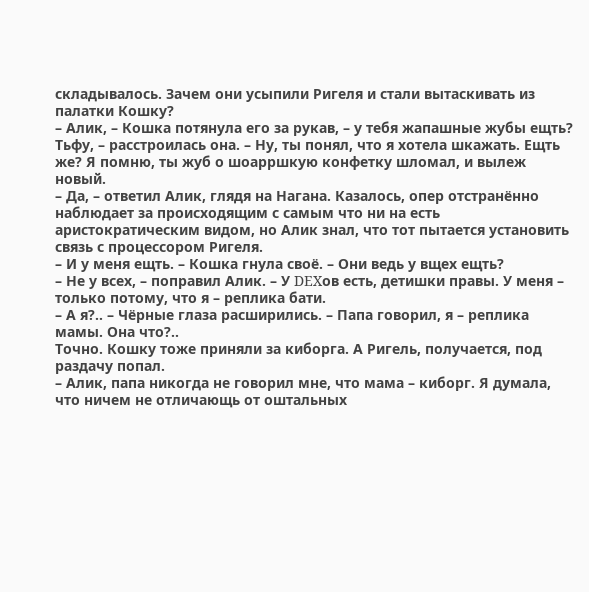складывалось. Зачем они усыпили Ригеля и стали вытаскивать из палатки Кошку?
– Алик, – Кошка потянула его за рукав, – у тебя жапашные жубы ещть? Тьфу, – расстроилась она. – Ну, ты понял, что я хотела шкажать. Ещть же? Я помню, ты жуб о шоарршкую конфетку шломал, и вылеж новый.
– Да, – ответил Алик, глядя на Нагана. Казалось, опер отстранённо наблюдает за происходящим с самым что ни на есть аристократическим видом, но Алик знал, что тот пытается установить связь с процессором Ригеля.
– И у меня ещть. – Кошка гнула своё. – Они ведь у вщех ещть?
– Не у всех, – поправил Алик. – У DEXов есть, детишки правы. У меня – только потому, что я – реплика бати.
– А я?.. – Чёрные глаза расширились. – Папа говорил, я – реплика мамы. Она что?..
Точно. Кошку тоже приняли за киборга. А Ригель, получается, под раздачу попал.
– Алик, папа никогда не говорил мне, что мама – киборг. Я думала, что ничем не отличающь от оштальных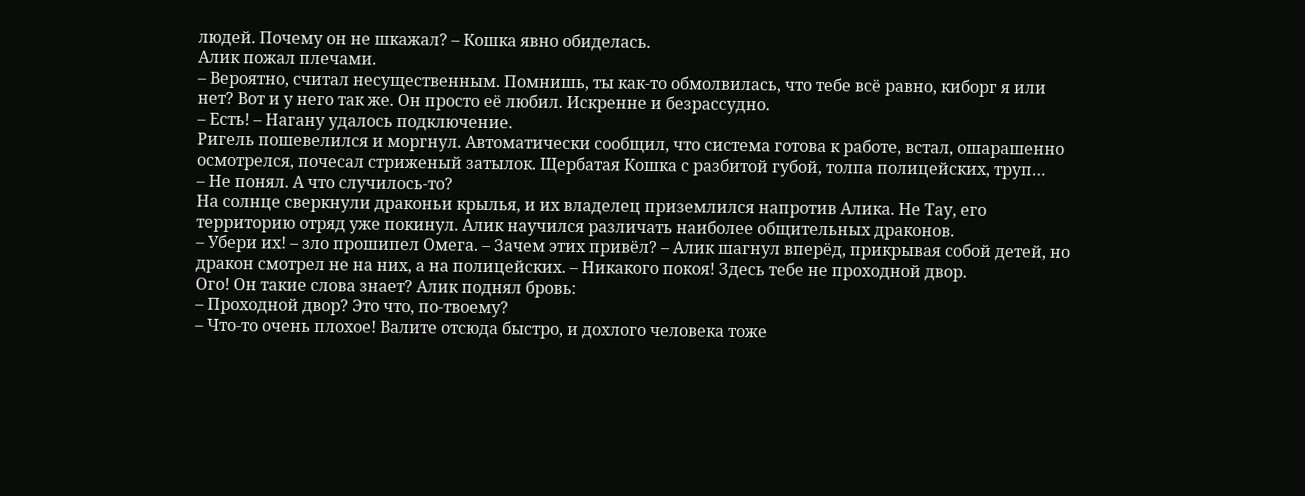людей. Почему он не шкажал? – Кошка явно обиделась.
Алик пожал плечами.
– Вероятно, считал несущественным. Помнишь, ты как-то обмолвилась, что тебе всё равно, киборг я или нет? Вот и у него так же. Он просто её любил. Искренне и безрассудно.
– Есть! – Нагану удалось подключение.
Ригель пошевелился и моргнул. Автоматически сообщил, что система готова к работе, встал, ошарашенно осмотрелся, почесал стриженый затылок. Щербатая Кошка с разбитой губой, толпа полицейских, труп…
– Не понял. А что случилось-то?
На солнце сверкнули драконьи крылья, и их владелец приземлился напротив Алика. Не Тау, его территорию отряд уже покинул. Алик научился различать наиболее общительных драконов.
– Убери их! – зло прошипел Омега. – Зачем этих привёл? – Алик шагнул вперёд, прикрывая собой детей, но дракон смотрел не на них, а на полицейских. – Никакого покоя! Здесь тебе не проходной двор.
Ого! Он такие слова знает? Алик поднял бровь:
– Проходной двор? Это что, по-твоему?
– Что-то очень плохое! Валите отсюда быстро, и дохлого человека тоже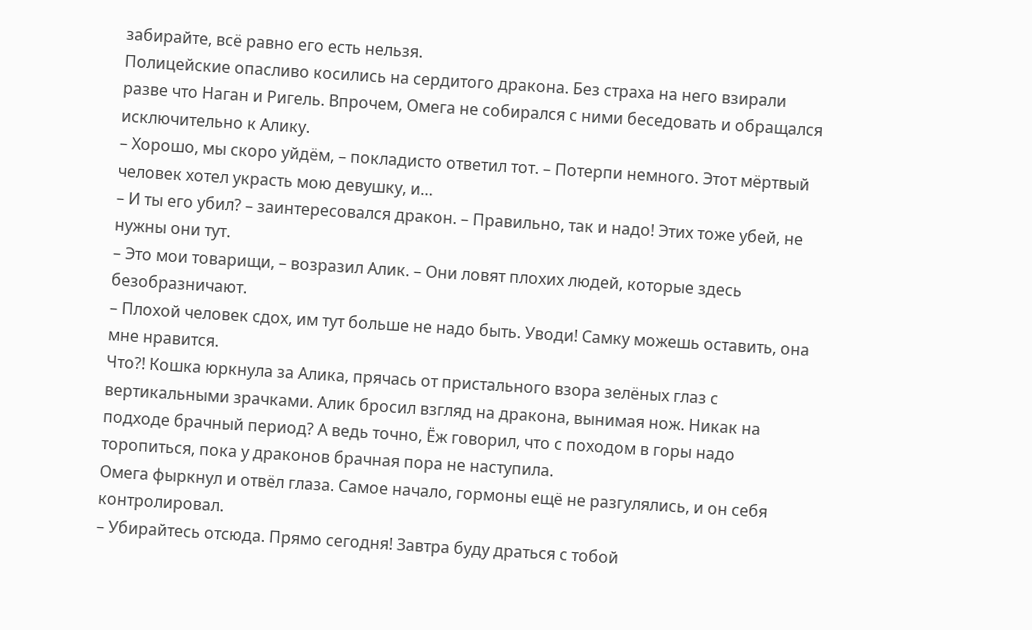забирайте, всё равно его есть нельзя.
Полицейские опасливо косились на сердитого дракона. Без страха на него взирали разве что Наган и Ригель. Впрочем, Омега не собирался с ними беседовать и обращался исключительно к Алику.
– Хорошо, мы скоро уйдём, – покладисто ответил тот. – Потерпи немного. Этот мёртвый человек хотел украсть мою девушку, и…
– И ты его убил? – заинтересовался дракон. – Правильно, так и надо! Этих тоже убей, не нужны они тут.
– Это мои товарищи, – возразил Алик. – Они ловят плохих людей, которые здесь безобразничают.
– Плохой человек сдох, им тут больше не надо быть. Уводи! Самку можешь оставить, она мне нравится.
Что?! Кошка юркнула за Алика, прячась от пристального взора зелёных глаз с вертикальными зрачками. Алик бросил взгляд на дракона, вынимая нож. Никак на подходе брачный период? А ведь точно, Ёж говорил, что с походом в горы надо торопиться, пока у драконов брачная пора не наступила.
Омега фыркнул и отвёл глаза. Самое начало, гормоны ещё не разгулялись, и он себя контролировал.
– Убирайтесь отсюда. Прямо сегодня! Завтра буду драться с тобой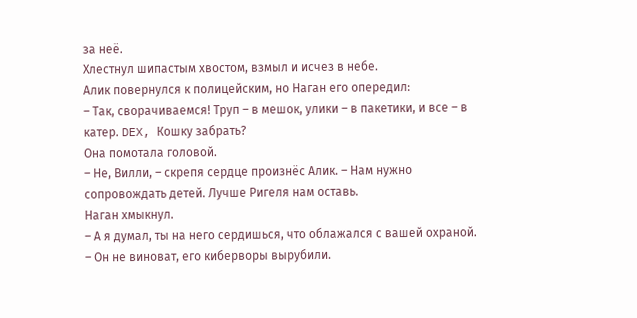за неё.
Хлестнул шипастым хвостом, взмыл и исчез в небе.
Алик повернулся к полицейским, но Наган его опередил:
– Так, сворачиваемся! Труп – в мешок, улики – в пакетики, и все – в катер. DEX, Кошку забрать?
Она помотала головой.
– Не, Вилли, – скрепя сердце произнёс Алик. – Нам нужно сопровождать детей. Лучше Ригеля нам оставь.
Наган хмыкнул.
– А я думал, ты на него сердишься, что облажался с вашей охраной.
– Он не виноват, его киберворы вырубили.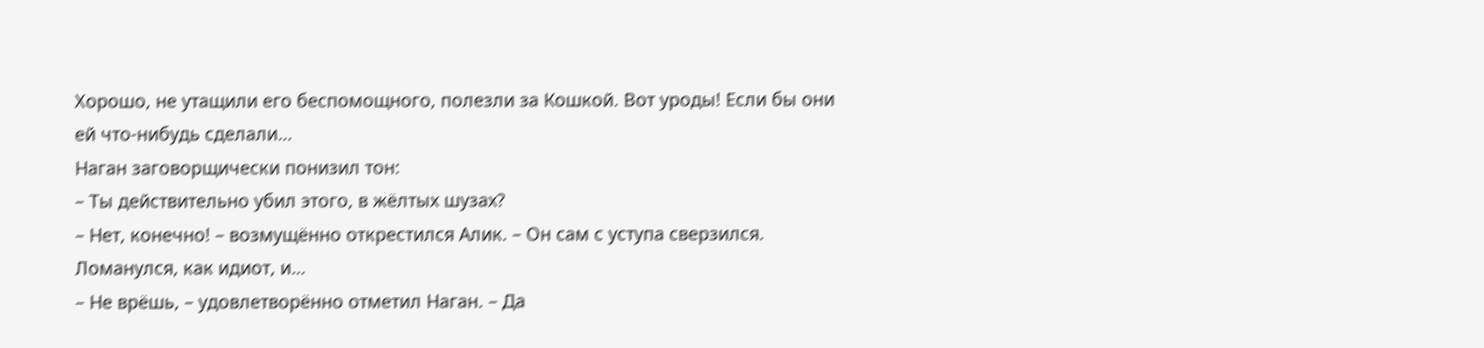Хорошо, не утащили его беспомощного, полезли за Кошкой. Вот уроды! Если бы они ей что-нибудь сделали…
Наган заговорщически понизил тон:
– Ты действительно убил этого, в жёлтых шузах?
– Нет, конечно! – возмущённо открестился Алик. – Он сам с уступа сверзился. Ломанулся, как идиот, и…
– Не врёшь, – удовлетворённо отметил Наган. – Да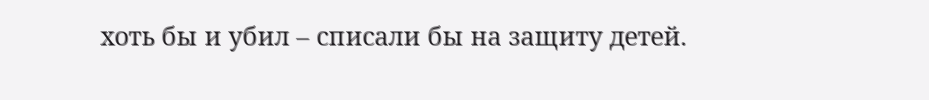хоть бы и убил – списали бы на защиту детей.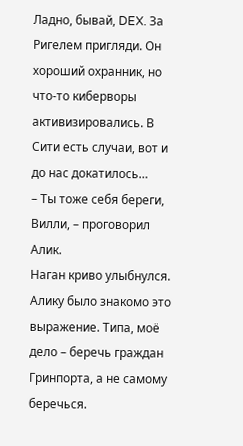Ладно, бывай, DEX. За Ригелем пригляди. Он хороший охранник, но что-то киберворы активизировались. В Сити есть случаи, вот и до нас докатилось…
– Ты тоже себя береги, Вилли, – проговорил Алик.
Наган криво улыбнулся. Алику было знакомо это выражение. Типа, моё дело – беречь граждан Гринпорта, а не самому беречься.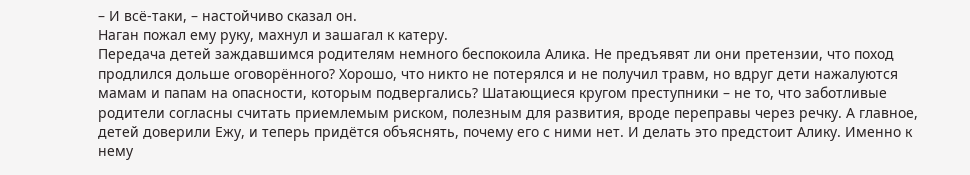– И всё-таки, – настойчиво сказал он.
Наган пожал ему руку, махнул и зашагал к катеру.
Передача детей заждавшимся родителям немного беспокоила Алика. Не предъявят ли они претензии, что поход продлился дольше оговорённого? Хорошо, что никто не потерялся и не получил травм, но вдруг дети нажалуются мамам и папам на опасности, которым подвергались? Шатающиеся кругом преступники – не то, что заботливые родители согласны считать приемлемым риском, полезным для развития, вроде переправы через речку. А главное, детей доверили Ежу, и теперь придётся объяснять, почему его с ними нет. И делать это предстоит Алику. Именно к нему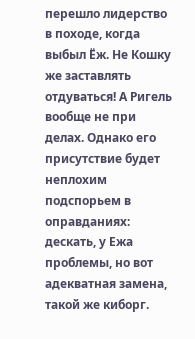перешло лидерство в походе, когда выбыл Ёж. Не Кошку же заставлять отдуваться! А Ригель вообще не при делах. Однако его присутствие будет неплохим подспорьем в оправданиях: дескать, у Ежа проблемы, но вот адекватная замена, такой же киборг.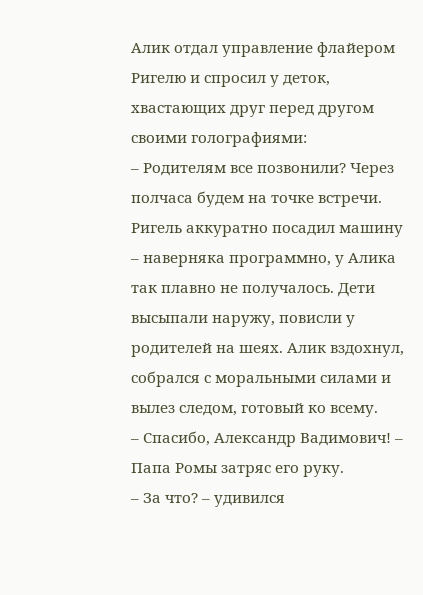Алик отдал управление флайером Ригелю и спросил у деток, хвастающих друг перед другом своими голографиями:
– Родителям все позвонили? Через полчаса будем на точке встречи.
Ригель аккуратно посадил машину – наверняка программно, у Алика так плавно не получалось. Дети высыпали наружу, повисли у родителей на шеях. Алик вздохнул, собрался с моральными силами и вылез следом, готовый ко всему.
– Спасибо, Александр Вадимович! – Папа Ромы затряс его руку.
– За что? – удивился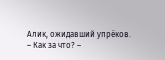Алик, ожидавший упрёков.
– Как за что? –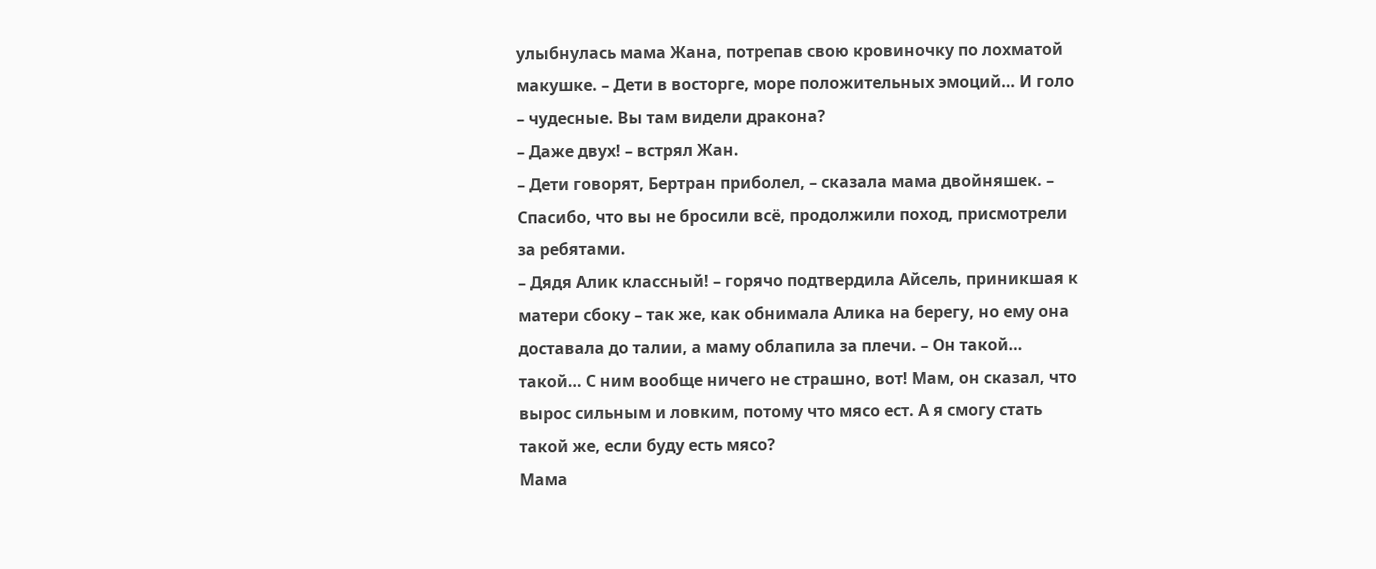улыбнулась мама Жана, потрепав свою кровиночку по лохматой макушке. – Дети в восторге, море положительных эмоций… И голо – чудесные. Вы там видели дракона?
– Даже двух! – встрял Жан.
– Дети говорят, Бертран приболел, – сказала мама двойняшек. – Спасибо, что вы не бросили всё, продолжили поход, присмотрели за ребятами.
– Дядя Алик классный! – горячо подтвердила Айсель, приникшая к матери сбоку – так же, как обнимала Алика на берегу, но ему она доставала до талии, а маму облапила за плечи. – Он такой… такой… С ним вообще ничего не страшно, вот! Мам, он сказал, что вырос сильным и ловким, потому что мясо ест. А я смогу стать такой же, если буду есть мясо?
Мама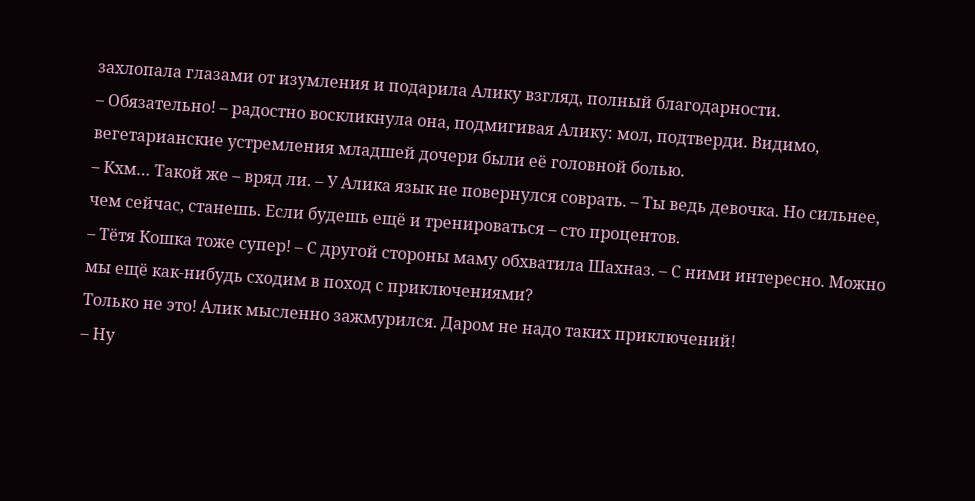захлопала глазами от изумления и подарила Алику взгляд, полный благодарности.
– Обязательно! – радостно воскликнула она, подмигивая Алику: мол, подтверди. Видимо, вегетарианские устремления младшей дочери были её головной болью.
– Кхм… Такой же – вряд ли. – У Алика язык не повернулся соврать. – Ты ведь девочка. Но сильнее, чем сейчас, станешь. Если будешь ещё и тренироваться – сто процентов.
– Тётя Кошка тоже супер! – С другой стороны маму обхватила Шахназ. – С ними интересно. Можно мы ещё как-нибудь сходим в поход с приключениями?
Только не это! Алик мысленно зажмурился. Даром не надо таких приключений!
– Ну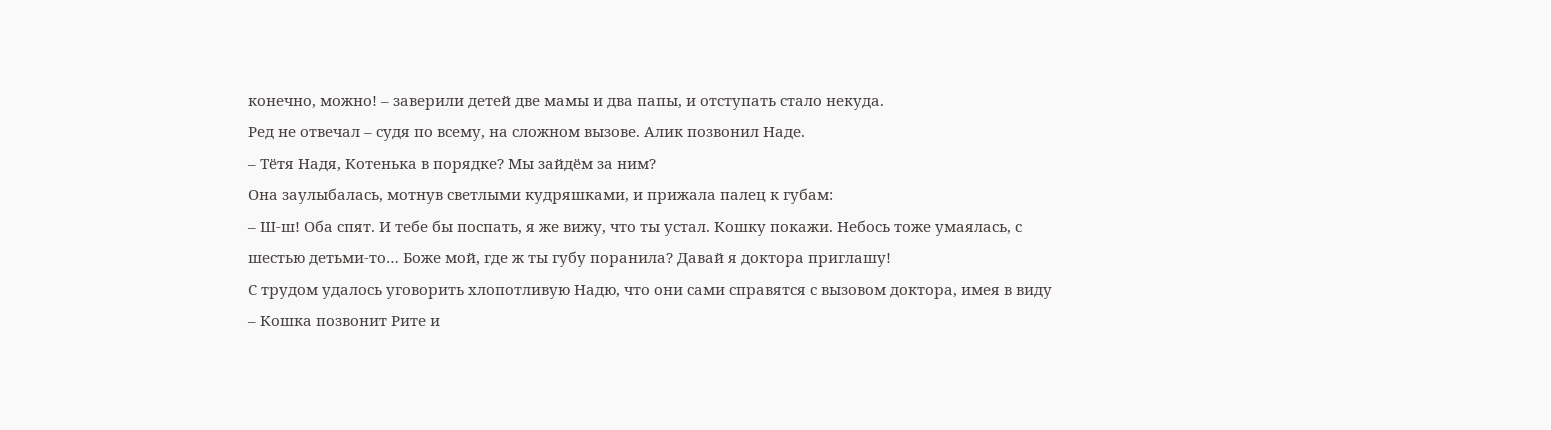конечно, можно! – заверили детей две мамы и два папы, и отступать стало некуда.
Ред не отвечал – судя по всему, на сложном вызове. Алик позвонил Наде.
– Тётя Надя, Котенька в порядке? Мы зайдём за ним?
Она заулыбалась, мотнув светлыми кудряшками, и прижала палец к губам:
– Ш-ш! Оба спят. И тебе бы поспать, я же вижу, что ты устал. Кошку покажи. Небось тоже умаялась, с шестью детьми-то… Боже мой, где ж ты губу поранила? Давай я доктора приглашу!
С трудом удалось уговорить хлопотливую Надю, что они сами справятся с вызовом доктора, имея в виду – Кошка позвонит Рите и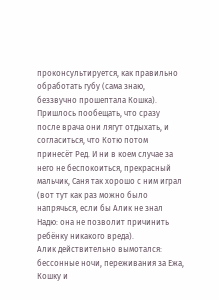проконсультируется, как правильно обработать губу (сама знаю, беззвучно прошептала Кошка). Пришлось пообещать, что сразу после врача они лягут отдыхать, и согласиться, что Котю потом принесёт Ред. И ни в коем случае за него не беспокоиться, прекрасный мальчик, Саня так хорошо с ним играл (вот тут как раз можно было напрячься, если бы Алик не знал Надю: она не позволит причинить ребёнку никакого вреда).
Алик действительно вымотался: бессонные ночи, переживания за Ежа, Кошку и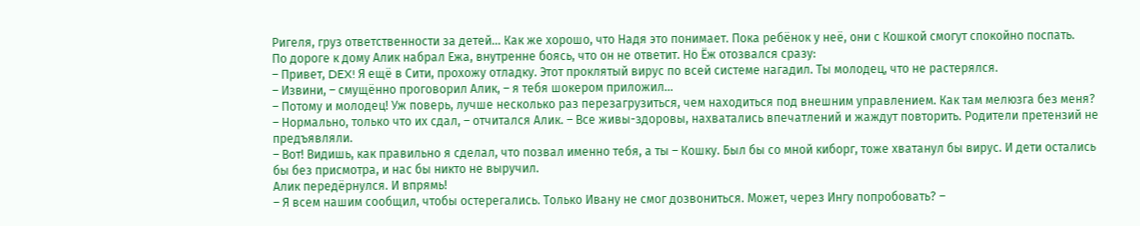Ригеля, груз ответственности за детей… Как же хорошо, что Надя это понимает. Пока ребёнок у неё, они с Кошкой смогут спокойно поспать.
По дороге к дому Алик набрал Ежа, внутренне боясь, что он не ответит. Но Ёж отозвался сразу:
– Привет, DEX! Я ещё в Сити, прохожу отладку. Этот проклятый вирус по всей системе нагадил. Ты молодец, что не растерялся.
– Извини, – смущённо проговорил Алик, – я тебя шокером приложил…
– Потому и молодец! Уж поверь, лучше несколько раз перезагрузиться, чем находиться под внешним управлением. Как там мелюзга без меня?
– Нормально, только что их сдал, – отчитался Алик. – Все живы-здоровы, нахватались впечатлений и жаждут повторить. Родители претензий не предъявляли.
– Вот! Видишь, как правильно я сделал, что позвал именно тебя, а ты – Кошку. Был бы со мной киборг, тоже хватанул бы вирус. И дети остались бы без присмотра, и нас бы никто не выручил.
Алик передёрнулся. И впрямь!
– Я всем нашим сообщил, чтобы остерегались. Только Ивану не смог дозвониться. Может, через Ингу попробовать? –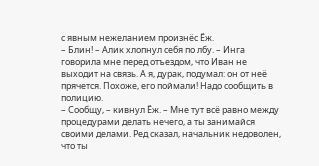с явным нежеланием произнёс Ёж.
– Блин! – Алик хлопнул себя по лбу. – Инга говорила мне перед отъездом, что Иван не выходит на связь. А я, дурак, подумал: он от неё прячется. Похоже, его поймали! Надо сообщить в полицию.
– Сообщу, – кивнул Ёж. – Мне тут всё равно между процедурами делать нечего, а ты занимайся своими делами. Ред сказал, начальник недоволен, что ты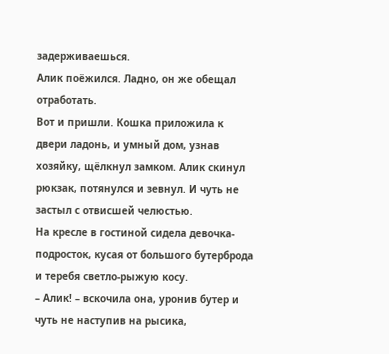задерживаешься.
Алик поёжился. Ладно, он же обещал отработать.
Вот и пришли. Кошка приложила к двери ладонь, и умный дом, узнав хозяйку, щёлкнул замком. Алик скинул рюкзак, потянулся и зевнул. И чуть не застыл с отвисшей челюстью.
На кресле в гостиной сидела девочка-подросток, кусая от большого бутерброда и теребя светло-рыжую косу.
– Алик! – вскочила она, уронив бутер и чуть не наступив на рысика,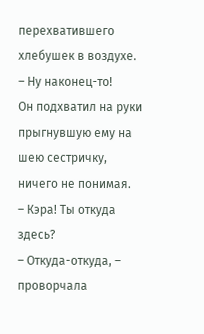перехватившего хлебушек в воздухе. – Ну наконец-то!
Он подхватил на руки прыгнувшую ему на шею сестричку, ничего не понимая.
– Кэра! Ты откуда здесь?
– Откуда-откуда, – проворчала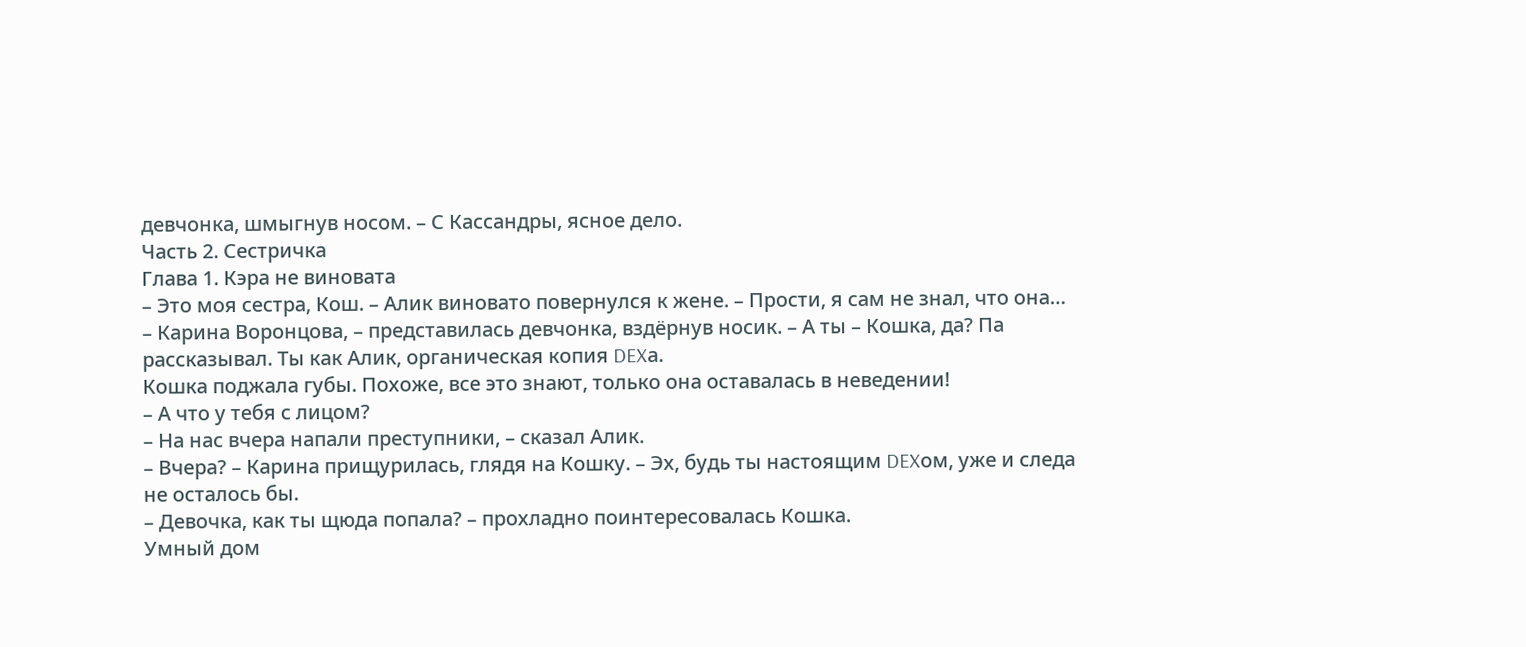девчонка, шмыгнув носом. – С Кассандры, ясное дело.
Часть 2. Сестричка
Глава 1. Кэра не виновата
– Это моя сестра, Кош. – Алик виновато повернулся к жене. – Прости, я сам не знал, что она…
– Карина Воронцова, – представилась девчонка, вздёрнув носик. – А ты – Кошка, да? Па рассказывал. Ты как Алик, органическая копия DEXа.
Кошка поджала губы. Похоже, все это знают, только она оставалась в неведении!
– А что у тебя с лицом?
– На нас вчера напали преступники, – сказал Алик.
– Вчера? – Карина прищурилась, глядя на Кошку. – Эх, будь ты настоящим DEXом, уже и следа не осталось бы.
– Девочка, как ты щюда попала? – прохладно поинтересовалась Кошка.
Умный дом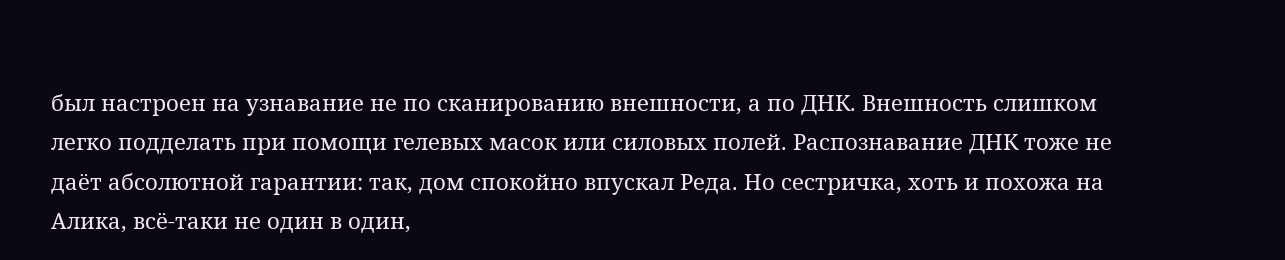был настроен на узнавание не по сканированию внешности, а по ДНК. Внешность слишком легко подделать при помощи гелевых масок или силовых полей. Распознавание ДНК тоже не даёт абсолютной гарантии: так, дом спокойно впускал Реда. Но сестричка, хоть и похожа на Алика, всё-таки не один в один,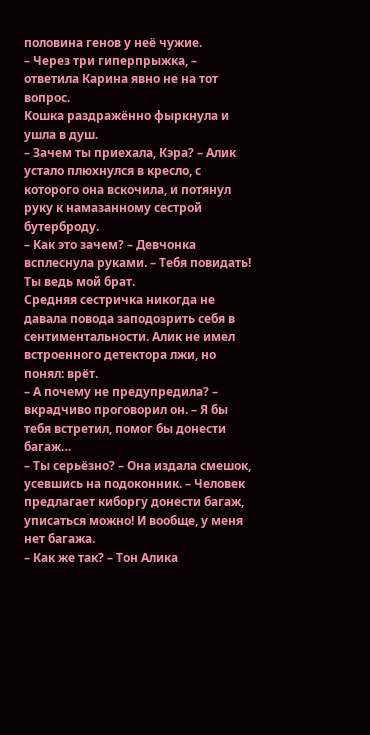половина генов у неё чужие.
– Через три гиперпрыжка, – ответила Карина явно не на тот вопрос.
Кошка раздражённо фыркнула и ушла в душ.
– Зачем ты приехала, Кэра? – Алик устало плюхнулся в кресло, с которого она вскочила, и потянул руку к намазанному сестрой бутерброду.
– Как это зачем? – Девчонка всплеснула руками. – Тебя повидать! Ты ведь мой брат.
Средняя сестричка никогда не давала повода заподозрить себя в сентиментальности. Алик не имел встроенного детектора лжи, но понял: врёт.
– А почему не предупредила? – вкрадчиво проговорил он. – Я бы тебя встретил, помог бы донести багаж…
– Ты серьёзно? – Она издала смешок, усевшись на подоконник. – Человек предлагает киборгу донести багаж, уписаться можно! И вообще, у меня нет багажа.
– Как же так? – Тон Алика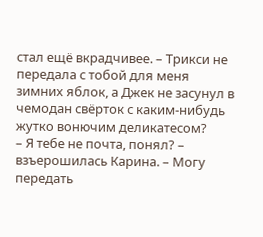стал ещё вкрадчивее. – Трикси не передала с тобой для меня зимних яблок, а Джек не засунул в чемодан свёрток с каким-нибудь жутко вонючим деликатесом?
– Я тебе не почта, понял? – взъерошилась Карина. – Могу передать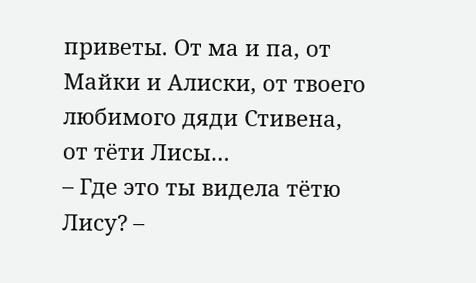приветы. От ма и па, от Майки и Алиски, от твоего любимого дяди Стивена, от тёти Лисы…
– Где это ты видела тётю Лису? –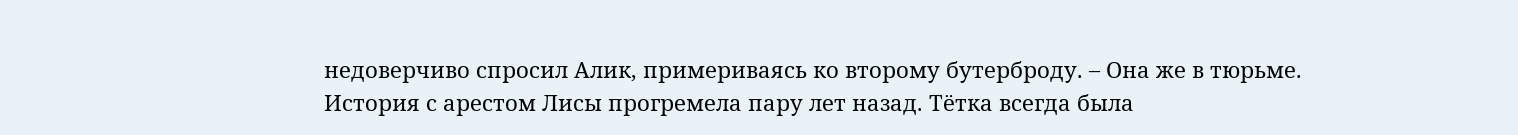недоверчиво спросил Алик, примериваясь ко второму бутерброду. – Она же в тюрьме.
История с арестом Лисы прогремела пару лет назад. Тётка всегда была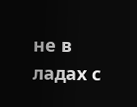не в ладах с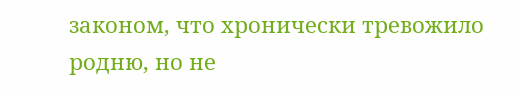законом, что хронически тревожило родню, но не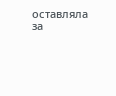оставляла за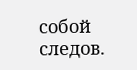собой следов.